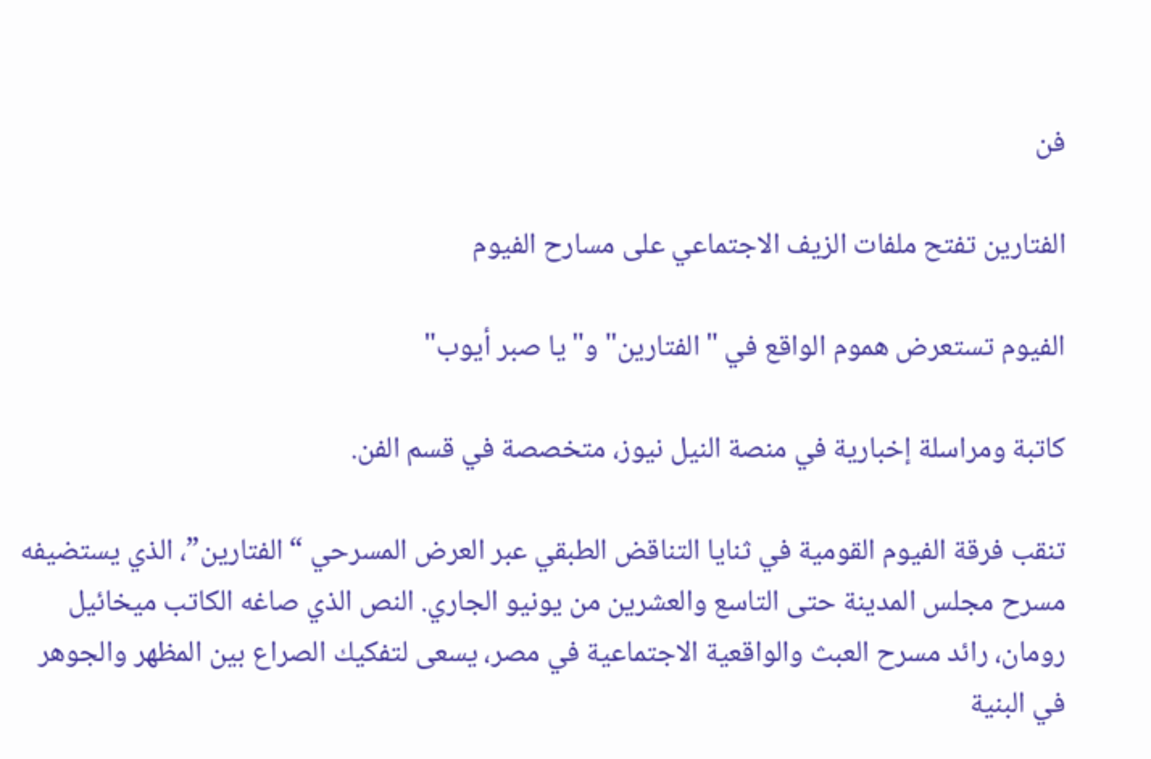فن

الفتارين تفتح ملفات الزيف الاجتماعي على مسارح الفيوم

الفيوم تستعرض هموم الواقع في "الفتارين" و"يا صبر أيوب"

كاتبة ومراسلة إخبارية في منصة النيل نيوز، متخصصة في قسم الفن.

تنقب فرقة الفيوم القومية في ثنايا التناقض الطبقي عبر العرض المسرحي “الفتارين”، الذي يستضيفه مسرح مجلس المدينة حتى التاسع والعشرين من يونيو الجاري. النص الذي صاغه الكاتب ميخائيل رومان، رائد مسرح العبث والواقعية الاجتماعية في مصر، يسعى لتفكيك الصراع بين المظهر والجوهر في البنية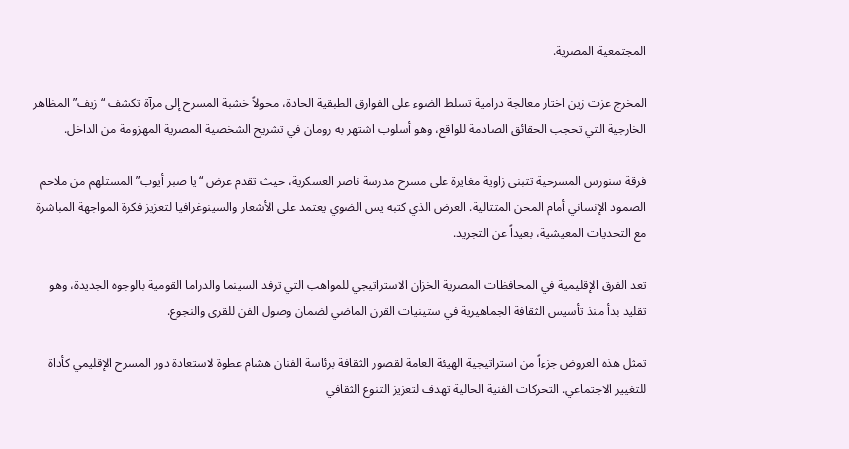المجتمعية المصرية.

المخرج عزت زين اختار معالجة درامية تسلط الضوء على الفوارق الطبقية الحادة، محولاً خشبة المسرح إلى مرآة تكشف “زيف” المظاهر الخارجية التي تحجب الحقائق الصادمة للواقع، وهو أسلوب اشتهر به رومان في تشريح الشخصية المصرية المهزومة من الداخل.

فرقة سنورس المسرحية تتبنى زاوية مغايرة على مسرح مدرسة ناصر العسكرية، حيث تقدم عرض “يا صبر أيوب” المستلهم من ملاحم الصمود الإنساني أمام المحن المتتالية. العرض الذي كتبه يس الضوي يعتمد على الأشعار والسينوغرافيا لتعزيز فكرة المواجهة المباشرة مع التحديات المعيشية، بعيداً عن التجريد.

تعد الفرق الإقليمية في المحافظات المصرية الخزان الاستراتيجي للمواهب التي ترفد السينما والدراما القومية بالوجوه الجديدة، وهو تقليد بدأ منذ تأسيس الثقافة الجماهيرية في ستينيات القرن الماضي لضمان وصول الفن للقرى والنجوع.

تمثل هذه العروض جزءاً من استراتيجية الهيئة العامة لقصور الثقافة برئاسة الفنان هشام عطوة لاستعادة دور المسرح الإقليمي كأداة للتغيير الاجتماعي. التحركات الفنية الحالية تهدف لتعزيز التنوع الثقافي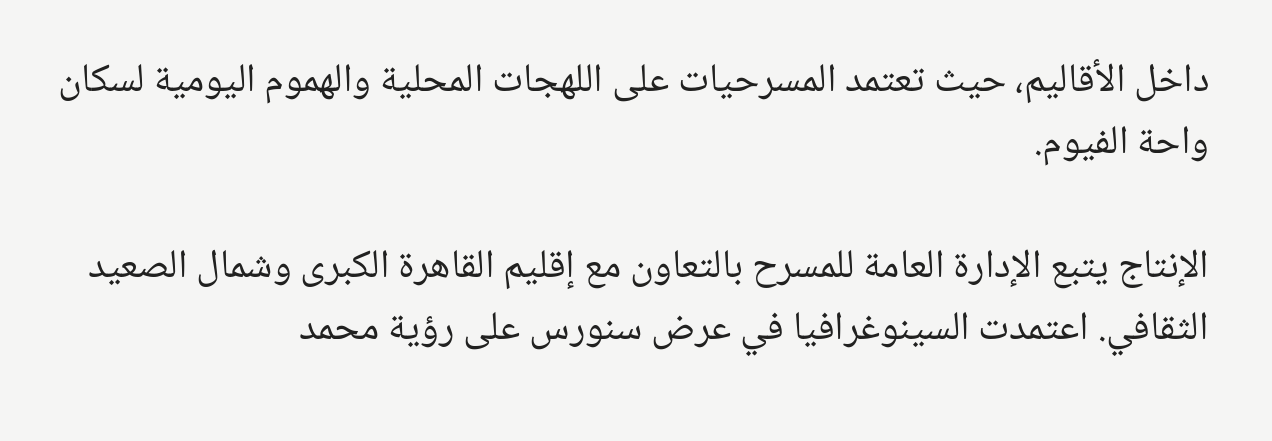داخل الأقاليم، حيث تعتمد المسرحيات على اللهجات المحلية والهموم اليومية لسكان واحة الفيوم.

الإنتاج يتبع الإدارة العامة للمسرح بالتعاون مع إقليم القاهرة الكبرى وشمال الصعيد الثقافي. اعتمدت السينوغرافيا في عرض سنورس على رؤية محمد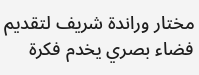مختار وراندة شريف لتقديم فضاء بصري يخدم فكرة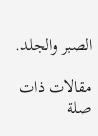الصبر والجلد.

مقالات ذات صلة